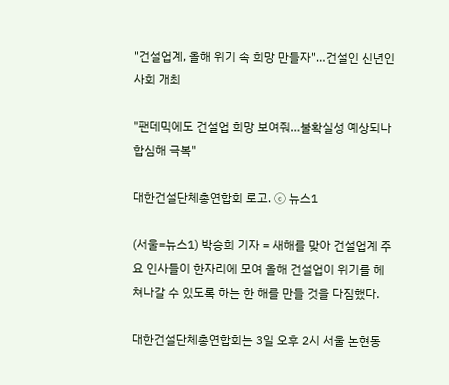"건설업계, 올해 위기 속 희망 만들자"…건설인 신년인사회 개최

"팬데믹에도 건설업 희망 보여줘…불확실성 예상되나 합심해 극복"

대한건설단체총연합회 로고. ⓒ 뉴스1

(서울=뉴스1) 박승희 기자 = 새해를 맞아 건설업계 주요 인사들이 한자리에 모여 올해 건설업이 위기를 헤쳐나갈 수 있도록 하는 한 해를 만들 것을 다짐했다.

대한건설단체총연합회는 3일 오후 2시 서울 논현동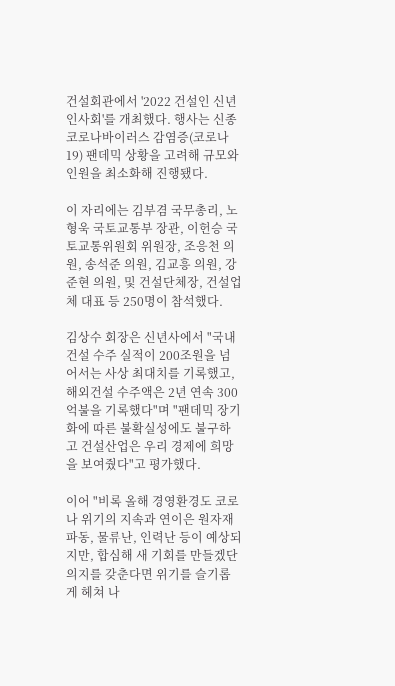건설회관에서 '2022 건설인 신년인사회'를 개최했다. 행사는 신종 코로나바이러스 감염증(코로나19) 팬데믹 상황을 고려해 규모와 인원을 최소화해 진행됐다.

이 자리에는 김부겸 국무총리, 노형욱 국토교통부 장관, 이헌승 국토교통위원회 위원장, 조응천 의원, 송석준 의원, 김교흥 의원, 강준현 의원, 및 건설단체장, 건설업체 대표 등 250명이 참석했다.

김상수 회장은 신년사에서 "국내 건설 수주 실적이 200조원을 넘어서는 사상 최대치를 기록했고, 해외건설 수주액은 2년 연속 300억불을 기록했다"며 "팬데믹 장기화에 따른 불확실성에도 불구하고 건설산업은 우리 경제에 희망을 보여줬다"고 평가했다.

이어 "비록 올해 경영환경도 코로나 위기의 지속과 연이은 원자재 파동, 물류난, 인력난 등이 예상되지만, 합심해 새 기회를 만들겠단 의지를 갖춘다면 위기를 슬기롭게 헤쳐 나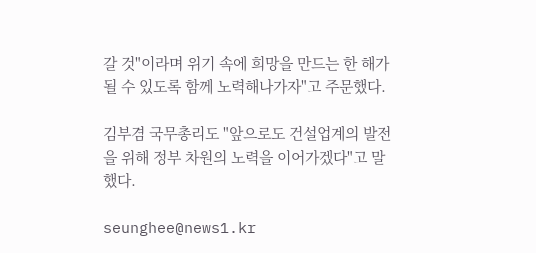갈 것"이라며 위기 속에 희망을 만드는 한 해가 될 수 있도록 함께 노력해나가자"고 주문했다.

김부겸 국무총리도 "앞으로도 건설업계의 발전을 위해 정부 차원의 노력을 이어가겠다"고 말했다.

seunghee@news1.kr